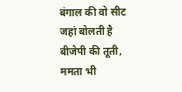बंगाल की वो सीट जहां बोलती है बीजेपी की तूती, ममता भी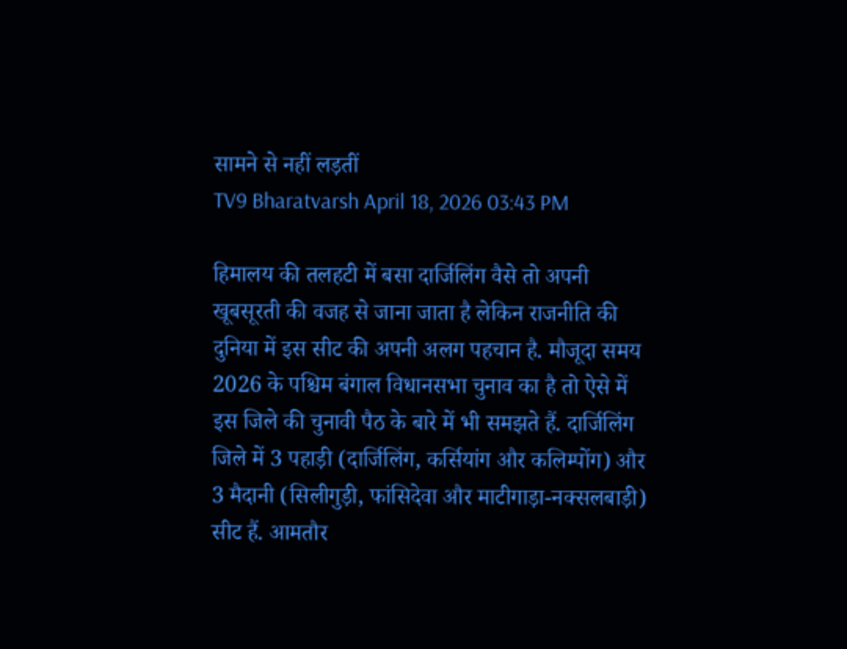सामने से नहीं लड़तीं
TV9 Bharatvarsh April 18, 2026 03:43 PM

हिमालय की तलहटी में बसा दार्जिलिंग वैसे तो अपनी खूबसूरती की वजह से जाना जाता है लेकिन राजनीति की दुनिया में इस सीट की अपनी अलग पहचान है. मौजूदा समय 2026 के पश्चिम बंगाल विधानसभा चुनाव का है तो ऐसे में इस जिले की चुनावी पैठ के बारे में भी समझते हैं. दार्जिलिंग जिले में 3 पहाड़ी (दार्जिलिंग, कर्सियांग और कलिम्पोंग) और 3 मैदानी (सिलीगुड़ी, फांसिदेवा और माटीगाड़ा-नक्सलबाड़ी) सीट हैं. आमतौर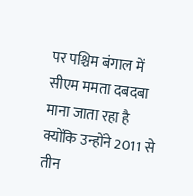पर पश्चिम बंगाल में सीएम ममता दबदबा माना जाता रहा है क्योंकि उन्होंने 2011 से तीन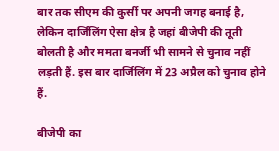बार तक सीएम की कुर्सी पर अपनी जगह बनाई है, लेकिन दार्जिलिंग ऐसा क्षेत्र है जहां बीजेपी की तूती बोलती है और ममता बनर्जी भी सामने से चुनाव नहीं लड़ती हैं. इस बार दार्जिलिंग में 23 अप्रैल को चुनाव होने हैं.

बीजेपी का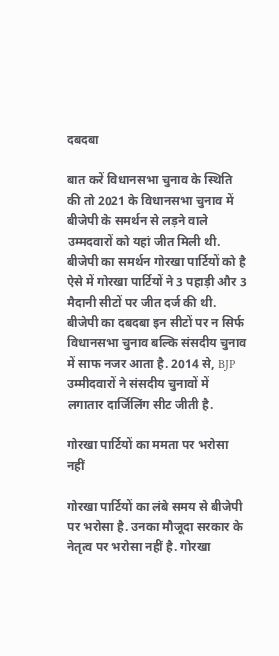दबदबा

बात करें विधानसभा चुनाव के स्थिति की तो 2021 के विधानसभा चुनाव में बीजेपी के समर्थन से लड़ने वाले उम्मदवारों को यहां जीत मिली थी. बीजेपी का समर्थन गोरखा पार्टियों को है ऐसे में गोरखा पार्टियों ने 3 पहाड़ी और 3 मैदानी सीटों पर जीत दर्ज की थी. बीजेपी का दबदबा इन सीटों पर न सिर्फ विधानसभा चुनाव बल्कि संसदीय चुनाव में साफ नजर आता है. 2014 से, BJP उम्मीदवारों ने संसदीय चुनावों में लगातार दार्जिलिंग सीट जीती है.

गोरखा पार्टियों का ममता पर भरोसा नहीं

गोरखा पार्टियों का लंबे समय से बीजेपी पर भरोसा है. उनका मौजूदा सरकार के नेतृत्व पर भरोसा नहीं है. गोरखा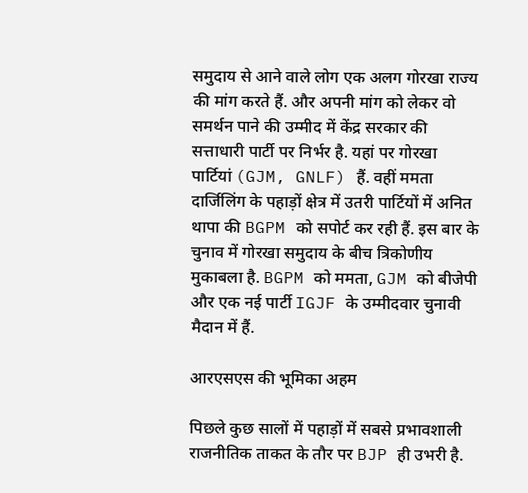समुदाय से आने वाले लोग एक अलग गोरखा राज्य की मांग करते हैं. और अपनी मांग को लेकर वो समर्थन पाने की उम्मीद में केंद्र सरकार की सत्ताधारी पार्टी पर निर्भर है. यहां पर गोरखा पार्टियां (GJM, GNLF) हैं. वहीं ममता दार्जिलिंग के पहाड़ों क्षेत्र में उतरी पार्टियों में अनित थापा की BGPM को सपोर्ट कर रही हैं. इस बार के चुनाव में गोरखा समुदाय के बीच त्रिकोणीय मुकाबला है. BGPM को ममता, GJM को बीजेपी और एक नई पार्टी IGJF के उम्मीदवार चुनावी मैदान में हैं.

आरएसएस की भूमिका अहम

पिछले कुछ सालों में पहाड़ों में सबसे प्रभावशाली राजनीतिक ताकत के तौर पर BJP ही उभरी है.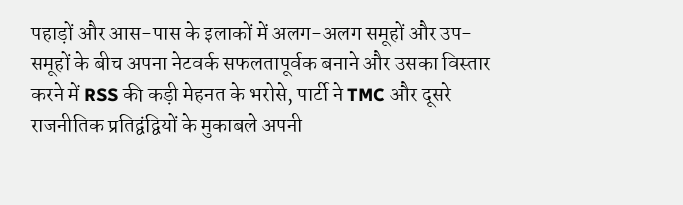पहाड़ों और आस-पास के इलाकों में अलग-अलग समूहों और उप-समूहों के बीच अपना नेटवर्क सफलतापूर्वक बनाने और उसका विस्तार करने में RSS की कड़ी मेहनत के भरोसे, पार्टी ने TMC और दूसरे राजनीतिक प्रतिद्वंद्वियों के मुकाबले अपनी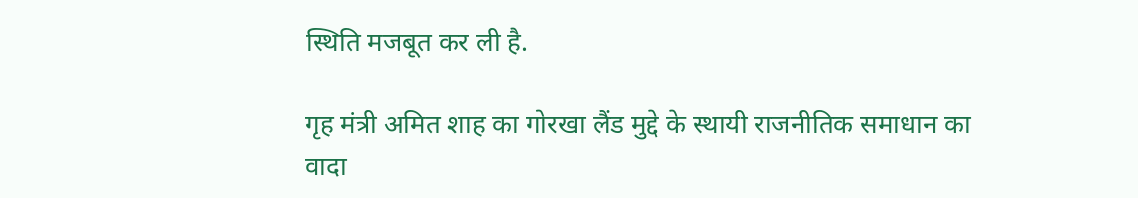स्थिति मजबूत कर ली है.

गृह मंत्री अमित शाह का गोरखा लैंड मुद्दे के स्थायी राजनीतिक समाधान का वादा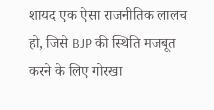शायद एक ऐसा राजनीतिक लालच हो, जिसे BJP की स्थिति मजबूत करने के लिए गोरखा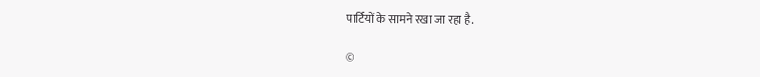पार्टियों के सामने रखा जा रहा है.

©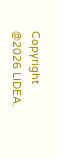Copyright @2026 LIDEA.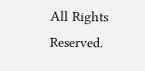All Rights Reserved.